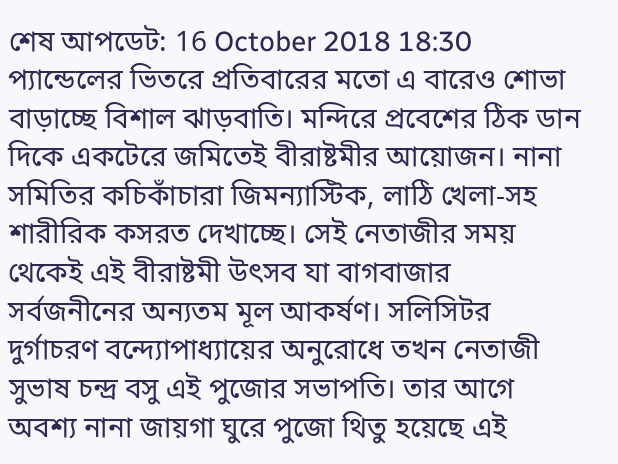শেষ আপডেট: 16 October 2018 18:30
প্যান্ডেলের ভিতরে প্রতিবারের মতো এ বারেও শোভা বাড়াচ্ছে বিশাল ঝাড়বাতি। মন্দিরে প্রবেশের ঠিক ডান দিকে একটেরে জমিতেই বীরাষ্টমীর আয়োজন। নানা সমিতির কচিকাঁচারা জিমন্যাস্টিক, লাঠি খেলা-সহ শারীরিক কসরত দেখাচ্ছে। সেই নেতাজীর সময় থেকেই এই বীরাষ্টমী উৎসব যা বাগবাজার সর্বজনীনের অন্যতম মূল আকর্ষণ। সলিসিটর দুর্গাচরণ বন্দ্যোপাধ্যায়ের অনুরোধে তখন নেতাজী সুভাষ চন্দ্র বসু এই পুজোর সভাপতি। তার আগে অবশ্য নানা জায়গা ঘুরে পুজো থিতু হয়েছে এই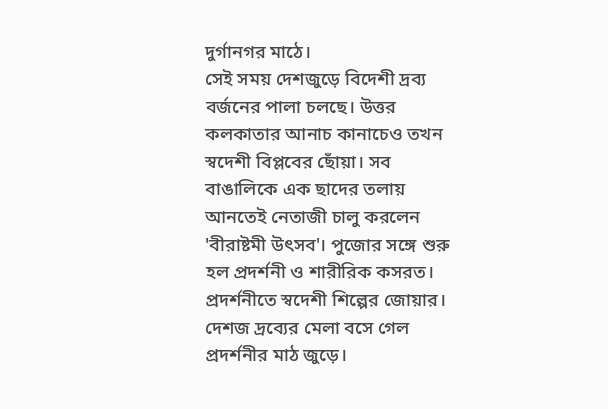দুর্গানগর মাঠে।
সেই সময় দেশজুড়ে বিদেশী দ্রব্য বর্জনের পালা চলছে। উত্তর কলকাতার আনাচ কানাচেও তখন স্বদেশী বিপ্লবের ছোঁয়া। সব বাঙালিকে এক ছাদের তলায় আনতেই নেতাজী চালু করলেন 'বীরাষ্টমী উৎসব'। পুজোর সঙ্গে শুরু হল প্রদর্শনী ও শারীরিক কসরত। প্রদর্শনীতে স্বদেশী শিল্পের জোয়ার। দেশজ দ্রব্যের মেলা বসে গেল প্রদর্শনীর মাঠ জুড়ে।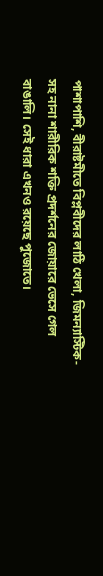পাশাপাশি, বীরাষ্টমীতে বিপ্লবীদের লাঠি খেলা, জিমন্যাস্টিক-সহ নানা শারীরিক শক্তি প্রদর্শনের জোয়ারে ভেসে গেল বাঙালি। সেই ধারা এখনও রয়েছে পুজোতে।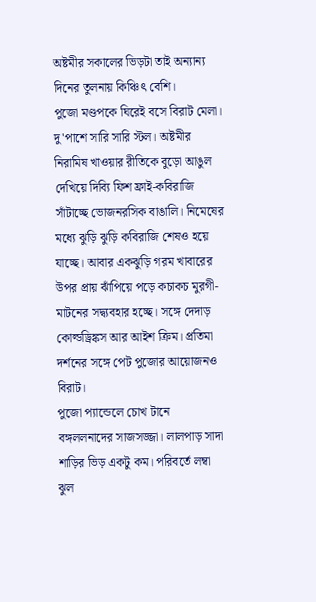অষ্টমীর সকালের ভিড়টা তাই অন্যান্য দিনের তুলনায় কিঞ্চিৎ বেশি।
পুজো মণ্ডপকে ঘিরেই বসে বিরাট মেলা। দু'পাশে সারি সারি স্টল। অষ্টমীর নিরামিষ খাওয়ার রীতিকে বুড়ো আঙুল দেখিয়ে দিব্যি ফিশ ফ্রাই-কবিরাজি সাঁটাচ্ছে ভোজনরসিক বাঙালি। নিমেষের মধ্যে ঝুড়ি ঝুড়ি কবিরাজি শেষও হয়ে যাচ্ছে। আবার একঝুড়ি গরম খাবারের উপর প্রায় ঝাঁপিয়ে পড়ে কচাকচ মুরগী-মাটনের সদ্ব্যবহার হচ্ছে। সঙ্গে দেদাড় কোল্ডড্রিঙ্কস আর আইশ ক্রিম। প্রতিমা দর্শনের সঙ্গে পেট পুজোর আয়োজনও বিরাট।
পুজো প্যান্ডেলে চোখ টানে বঙ্গললনাদের সাজসজ্জা। লালপাড় সাদা শাড়ির ভিড় একটু কম। পরিবর্তে লম্বা ঝুল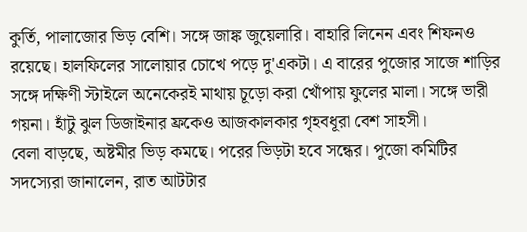কুর্তি, পালাজোর ভিড় বেশি। সঙ্গে জাঙ্ক জুয়েলারি। বাহারি লিনেন এবং শিফনও রয়েছে। হালফিলের সালোয়ার চোখে পড়ে দু'একটা। এ বারের পুজোর সাজে শাড়ির সঙ্গে দক্ষিণী স্টাইলে অনেকেরই মাথায় চূড়ো করা খোঁপায় ফুলের মালা। সঙ্গে ভারী গয়না। হাঁটু ঝুল ডিজাইনার ফ্রকেও আজকালকার গৃহবধূরা বেশ সাহসী।
বেলা বাড়ছে, অষ্টমীর ভিড় কমছে। পরের ভিড়টা হবে সন্ধের। পুজো কমিটির সদস্যেরা জানালেন, রাত আটটার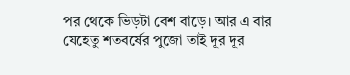পর থেকে ভিড়টা বেশ বাড়ে। আর এ বার যেহেতু শতবর্ষের পুজো তাই দূর দূর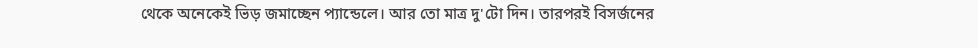থেকে অনেকেই ভিড় জমাচ্ছেন প্যান্ডেলে। আর তো মাত্র দু'টো দিন। তারপরই বিসর্জনের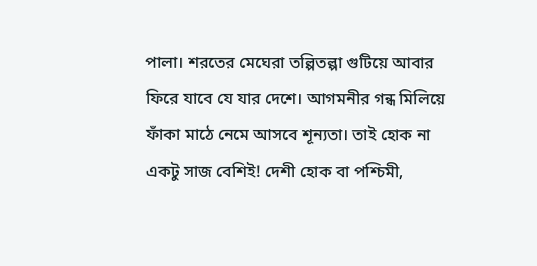পালা। শরতের মেঘেরা তল্পিতল্পা গুটিয়ে আবার ফিরে যাবে যে যার দেশে। আগমনীর গন্ধ মিলিয়ে ফাঁকা মাঠে নেমে আসবে শূন্যতা। তাই হোক না একটু সাজ বেশিই! দেশী হোক বা পশ্চিমী,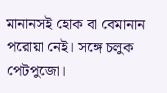মানানসই হোক বা বেমানান পরোয়া নেই। সঙ্গে চলুক পেটপুজো।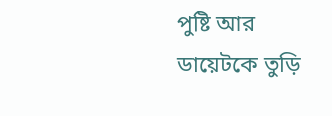পুষ্টি আর ডায়েটকে তুড়ি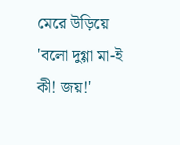মেরে উড়িয়ে 'বলো দুগ্গা মা-ই কী! জয়!'